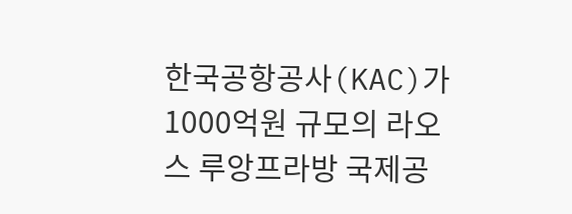한국공항공사(KAC)가 1000억원 규모의 라오스 루앙프라방 국제공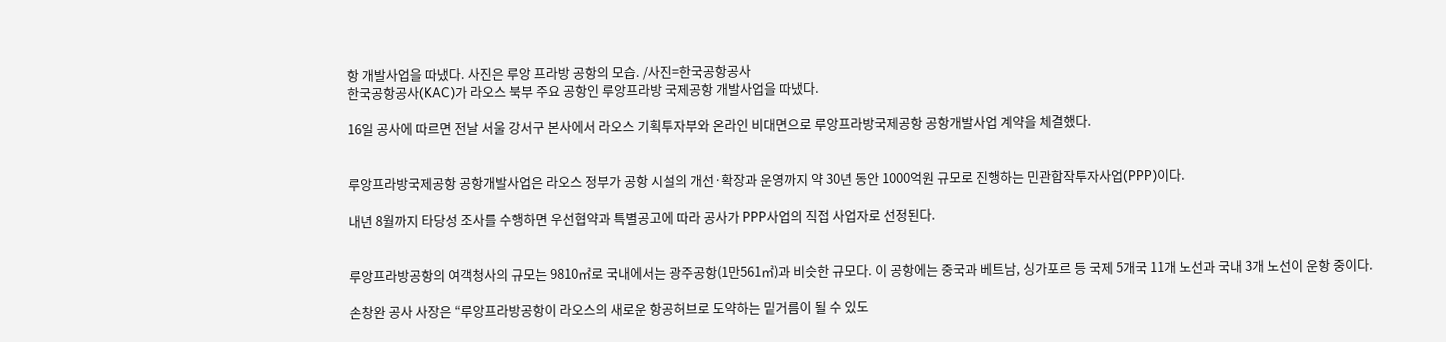항 개발사업을 따냈다. 사진은 루앙 프라방 공항의 모습. /사진=한국공항공사
한국공항공사(KAC)가 라오스 북부 주요 공항인 루앙프라방 국제공항 개발사업을 따냈다.

16일 공사에 따르면 전날 서울 강서구 본사에서 라오스 기획투자부와 온라인 비대면으로 루앙프라방국제공항 공항개발사업 계약을 체결했다.


루앙프라방국제공항 공항개발사업은 라오스 정부가 공항 시설의 개선·확장과 운영까지 약 30년 동안 1000억원 규모로 진행하는 민관합작투자사업(PPP)이다.

내년 8월까지 타당성 조사를 수행하면 우선협약과 특별공고에 따라 공사가 PPP사업의 직접 사업자로 선정된다.


루앙프라방공항의 여객청사의 규모는 9810㎡로 국내에서는 광주공항(1만561㎡)과 비슷한 규모다. 이 공항에는 중국과 베트남, 싱가포르 등 국제 5개국 11개 노선과 국내 3개 노선이 운항 중이다.

손창완 공사 사장은 “루앙프라방공항이 라오스의 새로운 항공허브로 도약하는 밑거름이 될 수 있도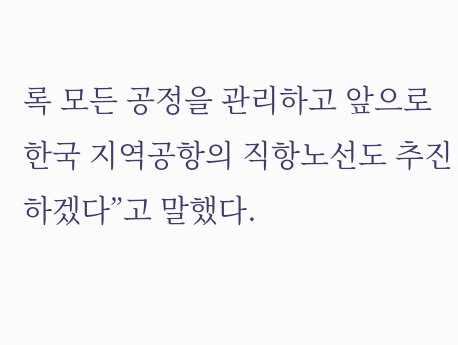록 모든 공정을 관리하고 앞으로 한국 지역공항의 직항노선도 추진하겠다”고 말했다.